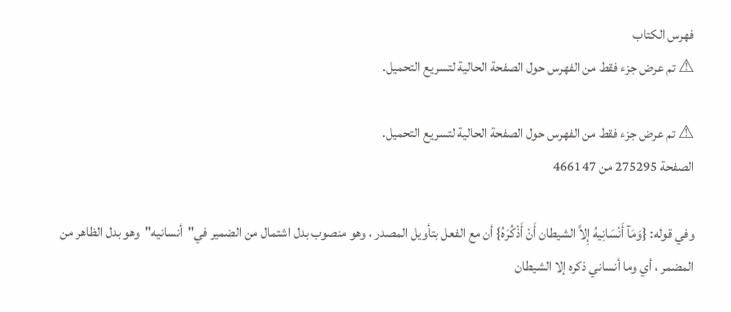فهرس الكتاب
⚠ تم عرض جزء فقط من الفهرس حول الصفحة الحالية لتسريع التحميل.

⚠ تم عرض جزء فقط من الفهرس حول الصفحة الحالية لتسريع التحميل.
الصفحة 275295 من 466147

وفي قوله: {وَمَآ أَنْسَانِيهُ إِلاَّ الشيطان أَنْ أَذْكُرَهُ} أن مع الفعل بتأويل المصدر ، وهو منصوب بدل اشتمال من الضمير في"أنسانيه"وهو بدل الظاهر من المضمر ، أي وما أنساني ذكره إلا الشيطان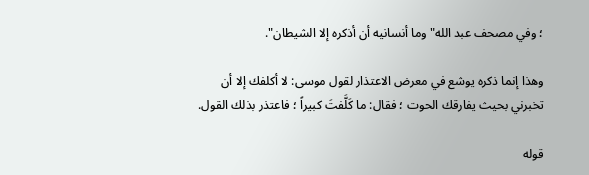؛ وفي مصحف عبد الله"وما أنسانيه أن أذكره إلا الشيطان".

وهذا إنما ذكره يوشع في معرض الاعتذار لقول موسى: لا أكلفك إلا أن تخبرني بحيث يفارقك الحوت ؛ فقال: ما كَلَّفتَ كبيراً ؛ فاعتذر بذلك القول.

قوله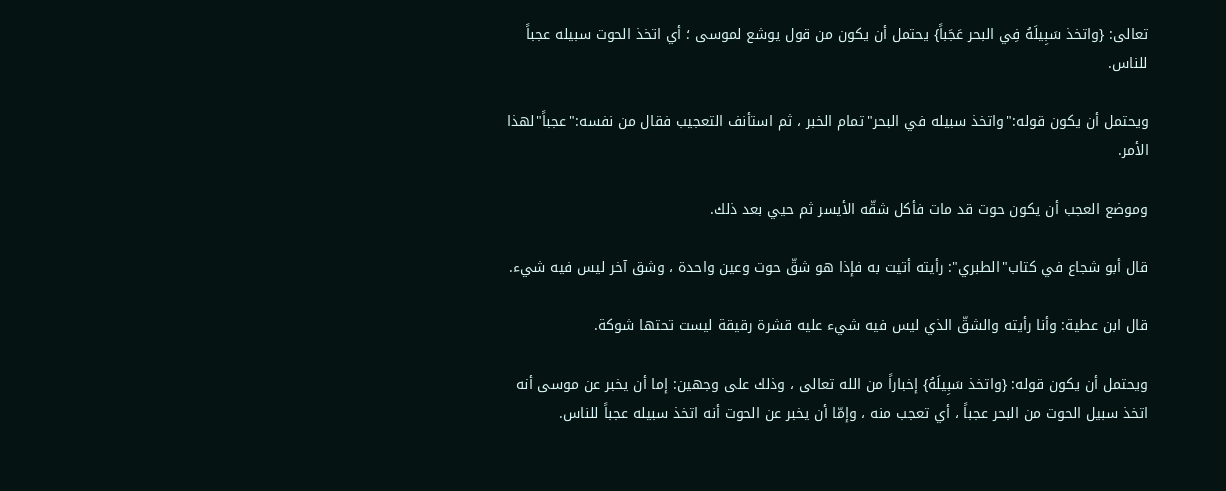تعالى: {واتخذ سَبِيلَهُ فِي البحر عَجَباً} يحتمل أن يكون من قول يوشع لموسى ؛ أي اتخذ الحوت سبيله عجباً للناس.

ويحتمل أن يكون قوله:"واتخذ سبيله في البحر"تمام الخبر ، ثم استأنف التعجيب فقال من نفسه:"عجباً"لهذا الأمر.

وموضع العجب أن يكون حوت قد مات فأكل شقّه الأيسر ثم حيي بعد ذلك.

قال أبو شجاع في كتاب"الطبري": رأيته أتيت به فإذا هو شقّ حوت وعين واحدة ، وشق آخر ليس فيه شيء.

قال ابن عطية: وأنا رأيته والشقّ الذي ليس فيه شيء عليه قشرة رقيقة ليست تحتها شوكة.

ويحتمل أن يكون قوله: {واتخذ سَبِيلَهُ} إخباراً من الله تعالى ، وذلك على وجهين: إما أن يخبر عن موسى أنه اتخذ سبيل الحوت من البحر عجباً ، أي تعجب منه ، وإمّا أن يخبر عن الحوت أنه اتخذ سبيله عجباً للناس.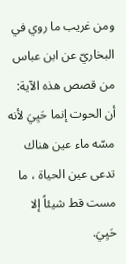ومن غريب ما روي في البخاريّ عن ابن عباس من قصص هذه الآية: أن الحوت إنما حَيِيَ لأنه مسّه ماء عين هناك تدعى عين الحياة ، ما مست قط شيئاً إلا حَيِيَ.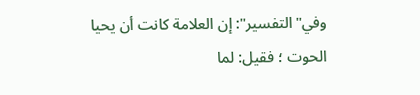وفي"التفسير": إن العلامة كانت أن يحيا الحوت ؛ فقيل: لما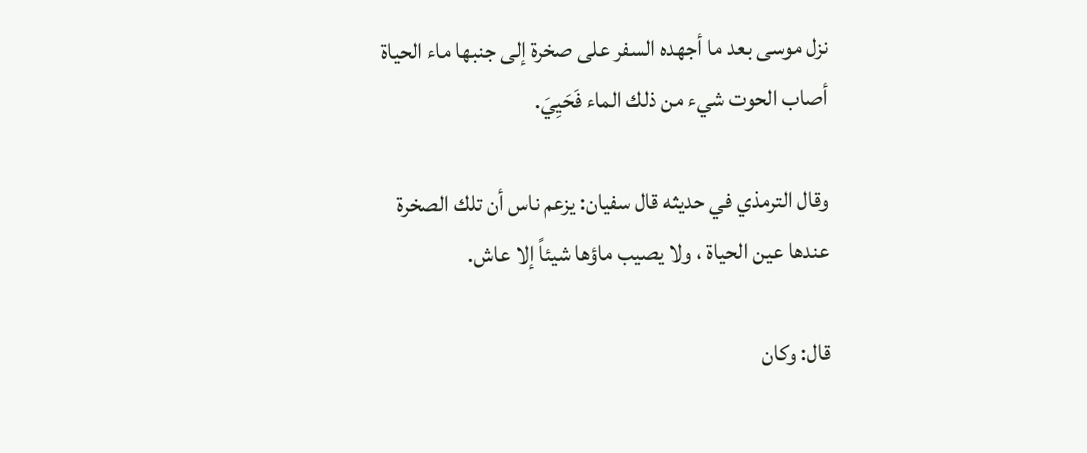نزل موسى بعد ما أجهده السفر على صخرة إلى جنبها ماء الحياة أصاب الحوت شيء من ذلك الماء فَحَيِيَ.

وقال الترمذي في حديثه قال سفيان: يزعم ناس أن تلك الصخرة عندها عين الحياة ، ولا يصيب ماؤها شيئاً إلا عاش.

قال: وكان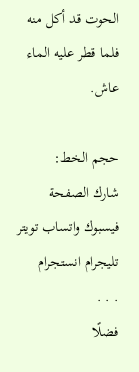الحوت قد أكل منه فلما قطر عليه الماء عاش.

حجم الخط:
شارك الصفحة
فيسبوك واتساب تويتر تليجرام انستجرام
. . .
فضلًا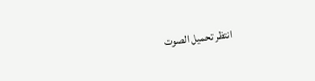انتظر تحميل الصوت